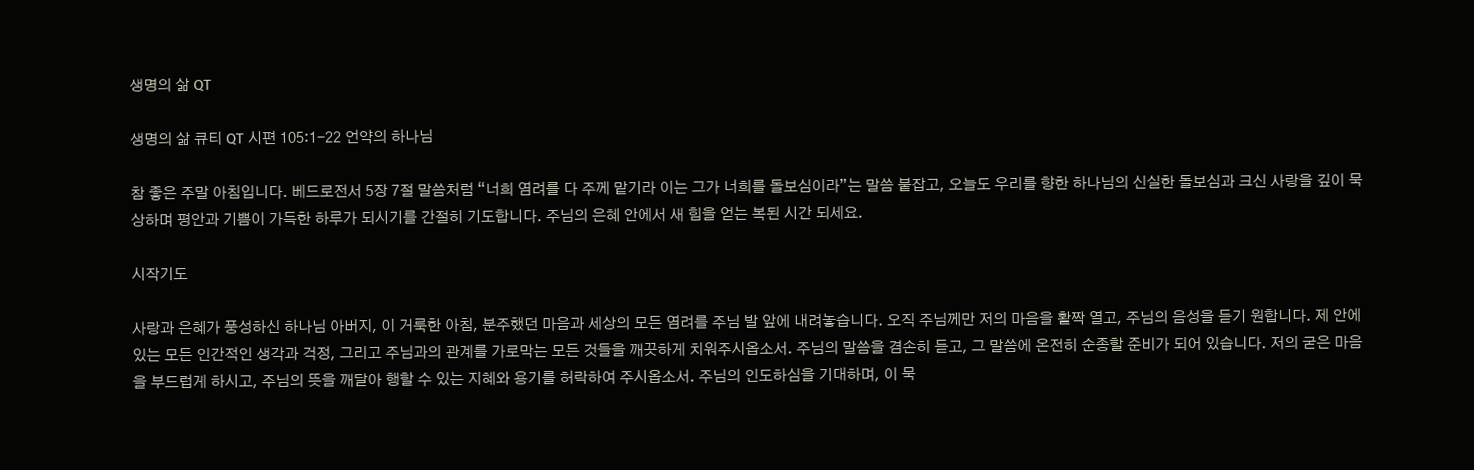생명의 삶 QT

생명의 삶 큐티 QT 시편 105:1-22 언약의 하나님

참 좋은 주말 아침입니다. 베드로전서 5장 7절 말씀처럼 “너희 염려를 다 주께 맡기라 이는 그가 너희를 돌보심이라”는 말씀 붙잡고, 오늘도 우리를 향한 하나님의 신실한 돌보심과 크신 사랑을 깊이 묵상하며 평안과 기쁨이 가득한 하루가 되시기를 간절히 기도합니다. 주님의 은혜 안에서 새 힘을 얻는 복된 시간 되세요.

시작기도

사랑과 은혜가 풍성하신 하나님 아버지, 이 거룩한 아침, 분주했던 마음과 세상의 모든 염려를 주님 발 앞에 내려놓습니다. 오직 주님께만 저의 마음을 활짝 열고, 주님의 음성을 듣기 원합니다. 제 안에 있는 모든 인간적인 생각과 걱정, 그리고 주님과의 관계를 가로막는 모든 것들을 깨끗하게 치워주시옵소서. 주님의 말씀을 겸손히 듣고, 그 말씀에 온전히 순종할 준비가 되어 있습니다. 저의 굳은 마음을 부드럽게 하시고, 주님의 뜻을 깨달아 행할 수 있는 지혜와 용기를 허락하여 주시옵소서. 주님의 인도하심을 기대하며, 이 묵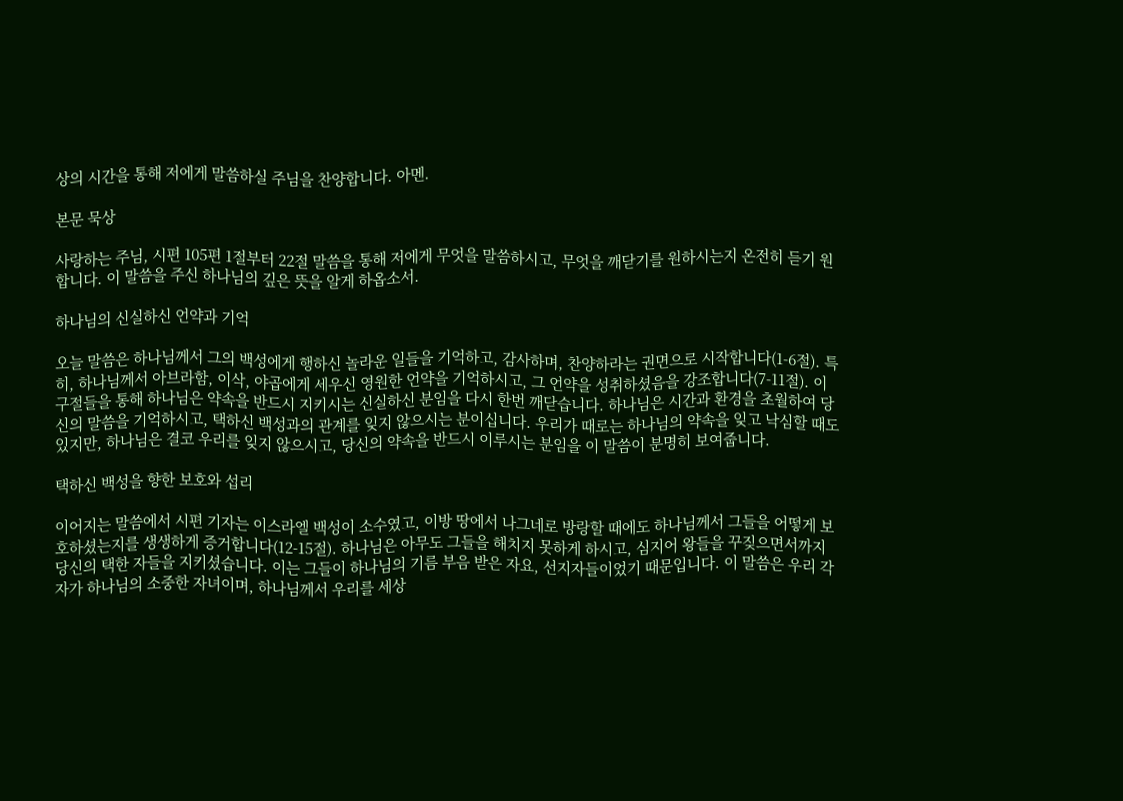상의 시간을 통해 저에게 말씀하실 주님을 찬양합니다. 아멘.

본문 묵상

사랑하는 주님, 시편 105편 1절부터 22절 말씀을 통해 저에게 무엇을 말씀하시고, 무엇을 깨닫기를 원하시는지 온전히 듣기 원합니다. 이 말씀을 주신 하나님의 깊은 뜻을 알게 하옵소서.

하나님의 신실하신 언약과 기억

오늘 말씀은 하나님께서 그의 백성에게 행하신 놀라운 일들을 기억하고, 감사하며, 찬양하라는 권면으로 시작합니다(1-6절). 특히, 하나님께서 아브라함, 이삭, 야곱에게 세우신 영원한 언약을 기억하시고, 그 언약을 성취하셨음을 강조합니다(7-11절). 이 구절들을 통해 하나님은 약속을 반드시 지키시는 신실하신 분임을 다시 한번 깨닫습니다. 하나님은 시간과 환경을 초월하여 당신의 말씀을 기억하시고, 택하신 백성과의 관계를 잊지 않으시는 분이십니다. 우리가 때로는 하나님의 약속을 잊고 낙심할 때도 있지만, 하나님은 결코 우리를 잊지 않으시고, 당신의 약속을 반드시 이루시는 분임을 이 말씀이 분명히 보여줍니다.

택하신 백성을 향한 보호와 섭리

이어지는 말씀에서 시편 기자는 이스라엘 백성이 소수였고, 이방 땅에서 나그네로 방랑할 때에도 하나님께서 그들을 어떻게 보호하셨는지를 생생하게 증거합니다(12-15절). 하나님은 아무도 그들을 해치지 못하게 하시고, 심지어 왕들을 꾸짖으면서까지 당신의 택한 자들을 지키셨습니다. 이는 그들이 하나님의 기름 부음 받은 자요, 선지자들이었기 때문입니다. 이 말씀은 우리 각자가 하나님의 소중한 자녀이며, 하나님께서 우리를 세상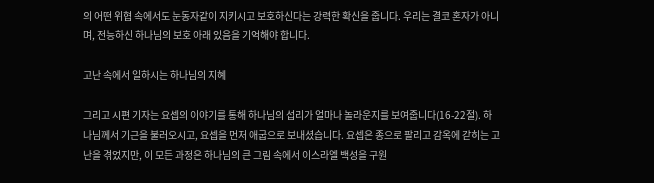의 어떤 위협 속에서도 눈동자같이 지키시고 보호하신다는 강력한 확신을 줍니다. 우리는 결코 혼자가 아니며, 전능하신 하나님의 보호 아래 있음을 기억해야 합니다.

고난 속에서 일하시는 하나님의 지혜

그리고 시편 기자는 요셉의 이야기를 통해 하나님의 섭리가 얼마나 놀라운지를 보여줍니다(16-22절). 하나님께서 기근을 불러오시고, 요셉을 먼저 애굽으로 보내셨습니다. 요셉은 종으로 팔리고 감옥에 갇히는 고난을 겪었지만, 이 모든 과정은 하나님의 큰 그림 속에서 이스라엘 백성을 구원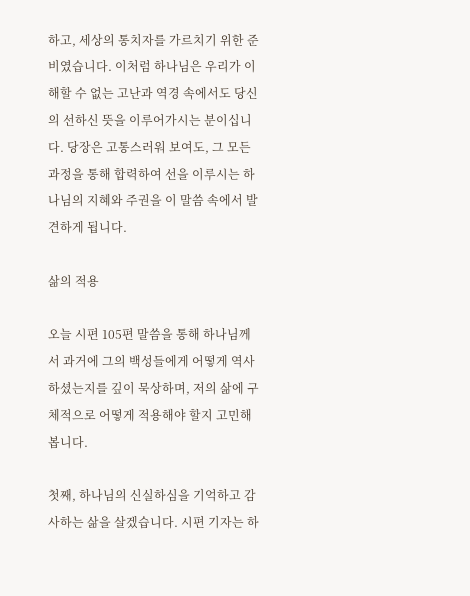하고, 세상의 통치자를 가르치기 위한 준비였습니다. 이처럼 하나님은 우리가 이해할 수 없는 고난과 역경 속에서도 당신의 선하신 뜻을 이루어가시는 분이십니다. 당장은 고통스러워 보여도, 그 모든 과정을 통해 합력하여 선을 이루시는 하나님의 지혜와 주권을 이 말씀 속에서 발견하게 됩니다.

삶의 적용

오늘 시편 105편 말씀을 통해 하나님께서 과거에 그의 백성들에게 어떻게 역사하셨는지를 깊이 묵상하며, 저의 삶에 구체적으로 어떻게 적용해야 할지 고민해봅니다.

첫째, 하나님의 신실하심을 기억하고 감사하는 삶을 살겠습니다. 시편 기자는 하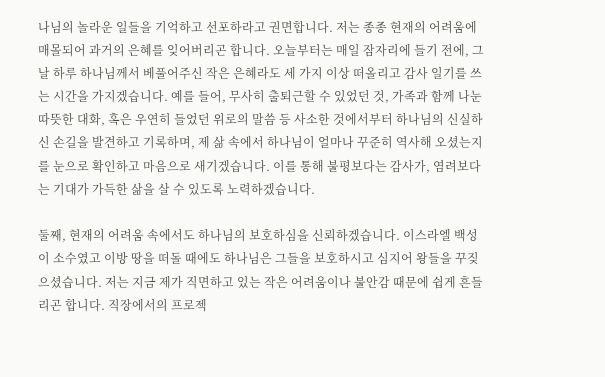나님의 놀라운 일들을 기억하고 선포하라고 권면합니다. 저는 종종 현재의 어려움에 매몰되어 과거의 은혜를 잊어버리곤 합니다. 오늘부터는 매일 잠자리에 들기 전에, 그날 하루 하나님께서 베풀어주신 작은 은혜라도 세 가지 이상 떠올리고 감사 일기를 쓰는 시간을 가지겠습니다. 예를 들어, 무사히 출퇴근할 수 있었던 것, 가족과 함께 나눈 따뜻한 대화, 혹은 우연히 들었던 위로의 말씀 등 사소한 것에서부터 하나님의 신실하신 손길을 발견하고 기록하며, 제 삶 속에서 하나님이 얼마나 꾸준히 역사해 오셨는지를 눈으로 확인하고 마음으로 새기겠습니다. 이를 통해 불평보다는 감사가, 염려보다는 기대가 가득한 삶을 살 수 있도록 노력하겠습니다.

둘째, 현재의 어려움 속에서도 하나님의 보호하심을 신뢰하겠습니다. 이스라엘 백성이 소수였고 이방 땅을 떠돌 때에도 하나님은 그들을 보호하시고 심지어 왕들을 꾸짖으셨습니다. 저는 지금 제가 직면하고 있는 작은 어려움이나 불안감 때문에 쉽게 흔들리곤 합니다. 직장에서의 프로젝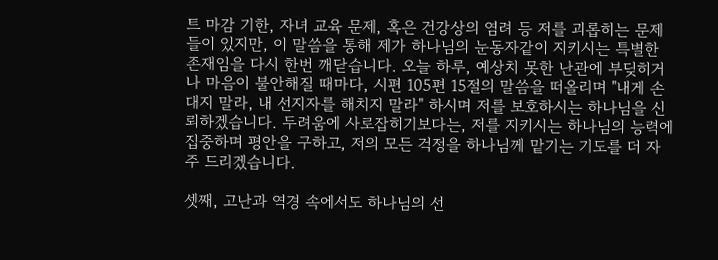트 마감 기한, 자녀 교육 문제, 혹은 건강상의 염려 등 저를 괴롭히는 문제들이 있지만, 이 말씀을 통해 제가 하나님의 눈동자같이 지키시는 특별한 존재임을 다시 한번 깨닫습니다. 오늘 하루, 예상치 못한 난관에 부딪히거나 마음이 불안해질 때마다, 시편 105편 15절의 말씀을 떠올리며 "내게 손대지 말라, 내 선지자를 해치지 말라" 하시며 저를 보호하시는 하나님을 신뢰하겠습니다. 두려움에 사로잡히기보다는, 저를 지키시는 하나님의 능력에 집중하며 평안을 구하고, 저의 모든 걱정을 하나님께 맡기는 기도를 더 자주 드리겠습니다.

셋째, 고난과 역경 속에서도 하나님의 선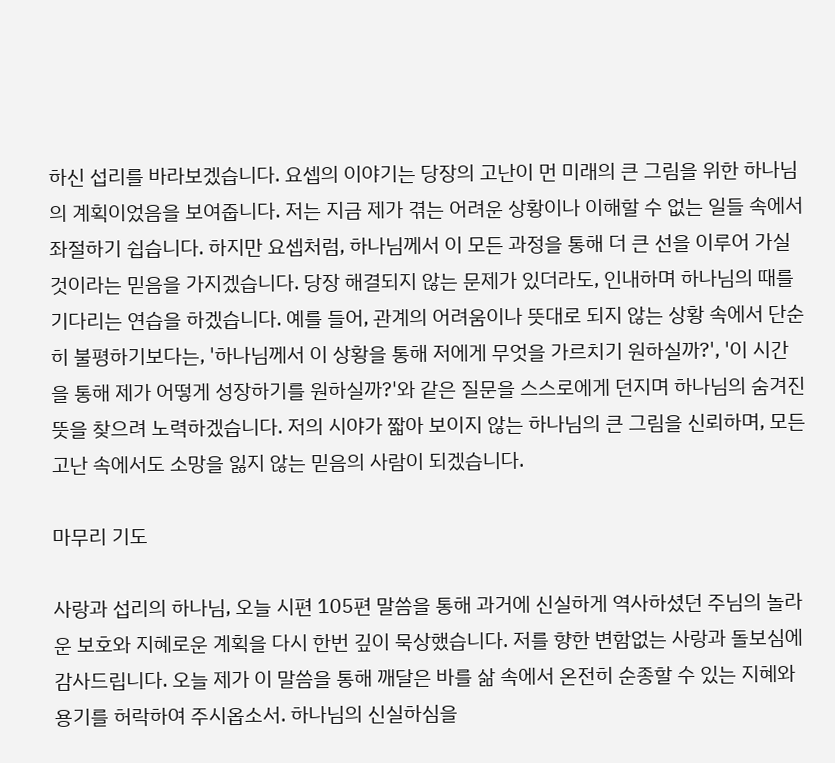하신 섭리를 바라보겠습니다. 요셉의 이야기는 당장의 고난이 먼 미래의 큰 그림을 위한 하나님의 계획이었음을 보여줍니다. 저는 지금 제가 겪는 어려운 상황이나 이해할 수 없는 일들 속에서 좌절하기 쉽습니다. 하지만 요셉처럼, 하나님께서 이 모든 과정을 통해 더 큰 선을 이루어 가실 것이라는 믿음을 가지겠습니다. 당장 해결되지 않는 문제가 있더라도, 인내하며 하나님의 때를 기다리는 연습을 하겠습니다. 예를 들어, 관계의 어려움이나 뜻대로 되지 않는 상황 속에서 단순히 불평하기보다는, '하나님께서 이 상황을 통해 저에게 무엇을 가르치기 원하실까?', '이 시간을 통해 제가 어떻게 성장하기를 원하실까?'와 같은 질문을 스스로에게 던지며 하나님의 숨겨진 뜻을 찾으려 노력하겠습니다. 저의 시야가 짧아 보이지 않는 하나님의 큰 그림을 신뢰하며, 모든 고난 속에서도 소망을 잃지 않는 믿음의 사람이 되겠습니다.

마무리 기도

사랑과 섭리의 하나님, 오늘 시편 105편 말씀을 통해 과거에 신실하게 역사하셨던 주님의 놀라운 보호와 지혜로운 계획을 다시 한번 깊이 묵상했습니다. 저를 향한 변함없는 사랑과 돌보심에 감사드립니다. 오늘 제가 이 말씀을 통해 깨달은 바를 삶 속에서 온전히 순종할 수 있는 지혜와 용기를 허락하여 주시옵소서. 하나님의 신실하심을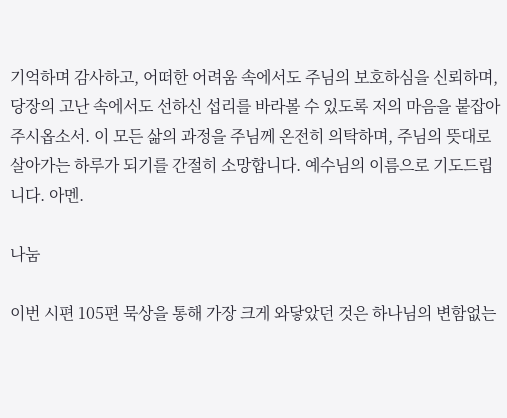기억하며 감사하고, 어떠한 어려움 속에서도 주님의 보호하심을 신뢰하며, 당장의 고난 속에서도 선하신 섭리를 바라볼 수 있도록 저의 마음을 붙잡아 주시옵소서. 이 모든 삶의 과정을 주님께 온전히 의탁하며, 주님의 뜻대로 살아가는 하루가 되기를 간절히 소망합니다. 예수님의 이름으로 기도드립니다. 아멘.

나눔

이번 시편 105편 묵상을 통해 가장 크게 와닿았던 것은 하나님의 변함없는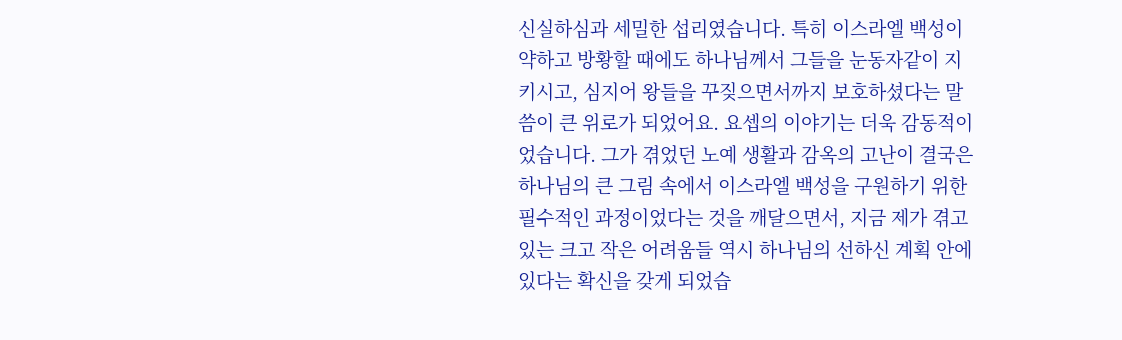신실하심과 세밀한 섭리였습니다. 특히 이스라엘 백성이 약하고 방황할 때에도 하나님께서 그들을 눈동자같이 지키시고, 심지어 왕들을 꾸짖으면서까지 보호하셨다는 말씀이 큰 위로가 되었어요. 요셉의 이야기는 더욱 감동적이었습니다. 그가 겪었던 노예 생활과 감옥의 고난이 결국은 하나님의 큰 그림 속에서 이스라엘 백성을 구원하기 위한 필수적인 과정이었다는 것을 깨달으면서, 지금 제가 겪고 있는 크고 작은 어려움들 역시 하나님의 선하신 계획 안에 있다는 확신을 갖게 되었습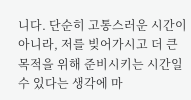니다. 단순히 고통스러운 시간이 아니라, 저를 빚어가시고 더 큰 목적을 위해 준비시키는 시간일 수 있다는 생각에 마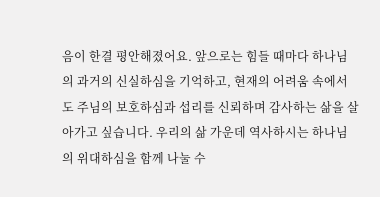음이 한결 평안해졌어요. 앞으로는 힘들 때마다 하나님의 과거의 신실하심을 기억하고, 현재의 어려움 속에서도 주님의 보호하심과 섭리를 신뢰하며 감사하는 삶을 살아가고 싶습니다. 우리의 삶 가운데 역사하시는 하나님의 위대하심을 함께 나눌 수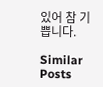있어 참 기쁩니다.

Similar Posts